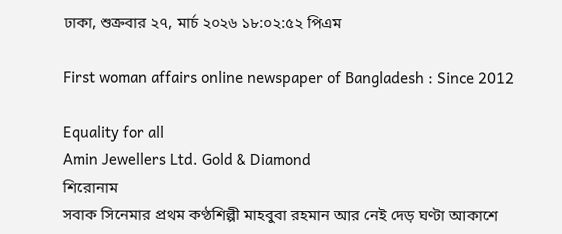ঢাকা, শুক্রবার ২৭, মার্চ ২০২৬ ১৮:০২:৫২ পিএম

First woman affairs online newspaper of Bangladesh : Since 2012

Equality for all
Amin Jewellers Ltd. Gold & Diamond
শিরোনাম
সবাক সিনেমার প্রথম কণ্ঠশিল্পী মাহবুবা রহমান আর নেই দেড় ঘণ্টা আকাশে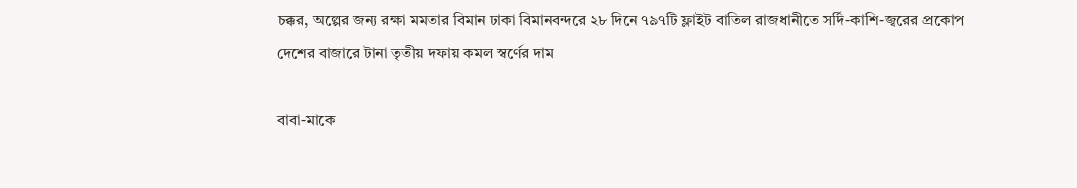চক্কর, অল্পের জন্য রক্ষা মমতার বিমান ঢাকা বিমানবন্দরে ২৮ দিনে ৭৯৭টি ফ্লাইট বাতিল রাজধানীতে সর্দি-কাশি-জ্বরের প্রকোপ দেশের বাজারে টানা তৃতীয় দফায় কমল স্বর্ণের দাম

বাবা-মাকে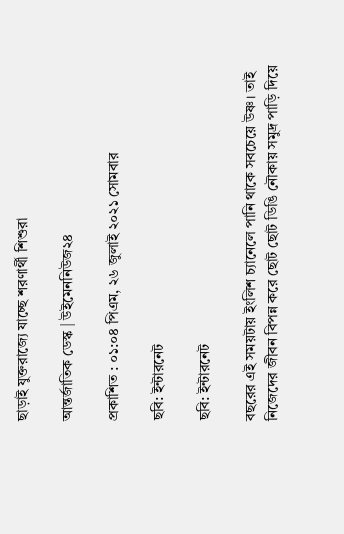ছাড়াই যুক্তরাজ্যে যাচ্ছে শরণার্থী শিশুরা

আন্তর্জাতিক ডেস্ক | উইমেননিউজ২৪

প্রকাশিত : ০১:০৪ পিএম, ২৬ জুলাই ২০২১ সোমবার

ছবি: ইন্টারনেট

ছবি: ইন্টারনেট

বছরের এই সময়টায় ইংলিশ চ্যানেলে পানি থাকে সবচেয়ে উষ্ণ। তাই নিজেদের জীবন বিপন্ন করে ছোট ছোট ডিঙি নৌকায় সমুদ্র পাড়ি দিয়ে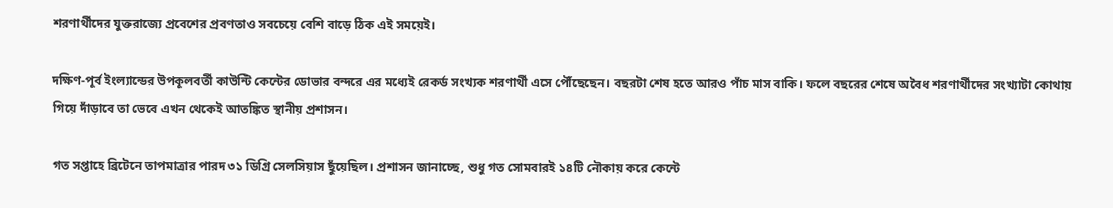শরণার্থীদের যুক্তরাজ্যে প্রবেশের প্রবণতাও সবচেয়ে বেশি বাড়ে ঠিক এই সময়েই।

দক্ষিণ-পূর্ব ইংল্যান্ডের উপকূলবর্তী কাউন্টি কেন্টের ডোভার বন্দরে এর মধ্যেই রেকর্ড সংখ্যক শরণার্থী এসে পৌঁছেছেন। বছরটা শেষ হতে আরও পাঁচ মাস বাকি। ফলে বছরের শেষে অবৈধ শরণার্থীদের সংখ্যাটা কোথায় গিয়ে দাঁড়াবে তা ভেবে এখন থেকেই আতঙ্কিত স্থানীয় প্রশাসন।

গত সপ্তাহে ব্রিটেনে তাপমাত্রার পারদ ৩১ ডিগ্রি সেলসিয়াস ছুঁয়েছিল। প্রশাসন জানাচ্ছে, শুধু গত সোমবারই ১৪টি নৌকায় করে কেন্টে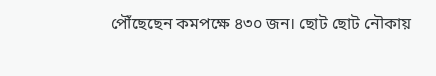পৌঁছেছেন কমপক্ষে ৪৩০ জন। ছোট ছোট নৌকায়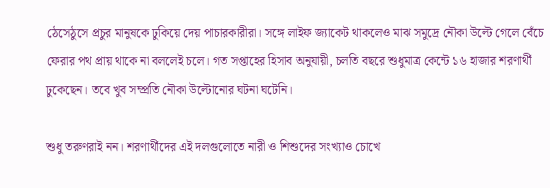ঠেসেঠুসে প্রচুর মানুষকে ঢুকিয়ে দেয় পাচারকারীরা। সঙ্গে লাইফ জ্যাকেট থাকলেও মাঝ সমুদ্রে নৌকা উল্টে গেলে বেঁচে ফেরার পথ প্রায় থাকে না বললেই চলে। গত সপ্তাহের হিসাব অনুযায়ী, চলতি বছরে শুধুমাত্র কেন্টে ১৬ হাজার শরণার্থী ঢুকেছেন। তবে খুব সম্প্রতি নৌকা উল্টোনোর ঘটনা ঘটেনি।

শুধু তরুণরাই নন। শরণার্থীদের এই দলগুলোতে নারী ও শিশুদের সংখ্যাও চোখে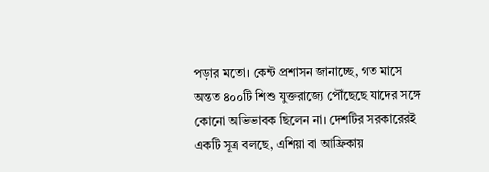পড়ার মতো। কেন্ট প্রশাসন জানাচ্ছে, গত মাসে অন্তত ৪০০টি শিশু যুক্তরাজ্যে পৌঁছেছে যাদের সঙ্গে কোনো অভিভাবক ছিলেন না। দেশটির সরকারেরই একটি সূত্র বলছে, এশিয়া বা আফ্রিকায়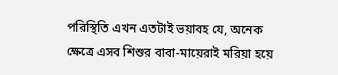পরিস্থিতি এখন এতটাই ভয়াবহ যে, অনেক ক্ষেত্রে এসব শিশুর বাবা-মায়েরাই মরিয়া হয়ে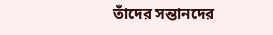তাঁদের সন্তানদের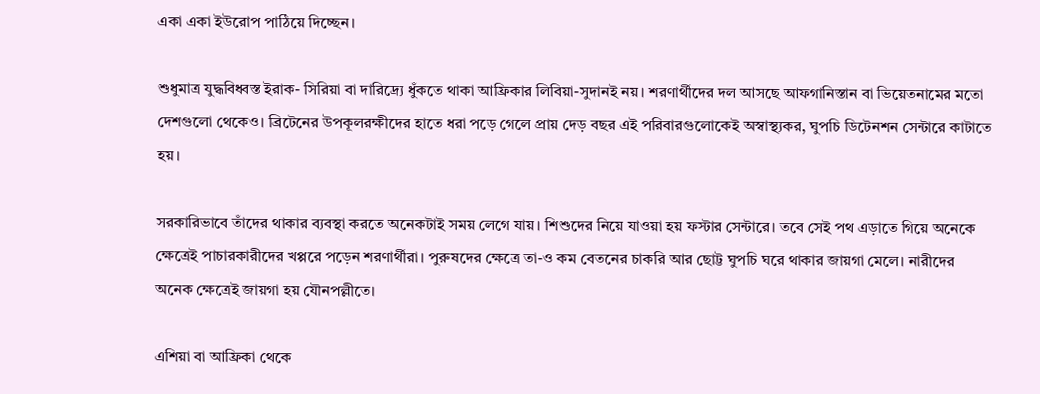একা একা ইউরোপ পাঠিয়ে দিচ্ছেন।

শুধুমাত্র যুদ্ধবিধ্বস্ত ইরাক- সিরিয়া বা দারিদ্র্যে ধুঁকতে থাকা আফ্রিকার লিবিয়া-সুদানই নয়। শরণার্থীদের দল আসছে আফগানিস্তান বা ভিয়েতনামের মতো দেশগুলো থেকেও। ব্রিটেনের উপকূলরক্ষীদের হাতে ধরা পড়ে গেলে প্রায় দেড় বছর এই পরিবারগুলোকেই অস্বাস্থ্যকর, ঘুপচি ডিটেনশন সেন্টারে কাটাতে হয়।

সরকারিভাবে তাঁদের থাকার ব্যবস্থা করতে অনেকটাই সময় লেগে যায়। শিশুদের নিয়ে যাওয়া হয় ফস্টার সেন্টারে। তবে সেই পথ এড়াতে গিয়ে অনেকে ক্ষেত্রেই পাচারকারীদের খপ্পরে পড়েন শরণার্থীরা। পুরুষদের ক্ষেত্রে তা-ও কম বেতনের চাকরি আর ছোট্ট ঘুপচি ঘরে থাকার জায়গা মেলে। নারীদের অনেক ক্ষেত্রেই জায়গা হয় যৌনপল্লীতে।

এশিয়া বা আফ্রিকা থেকে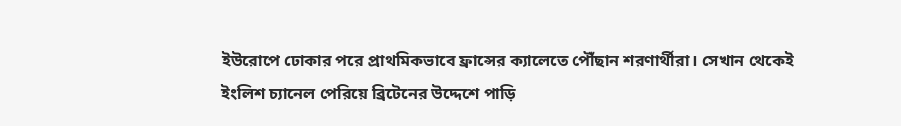ইউরোপে ঢোকার পরে প্রাথমিকভাবে ফ্রান্সের ক্যালেতে পৌঁছান শরণার্থীরা। সেখান থেকেই ইংলিশ চ্যানেল পেরিয়ে ব্রিটেনের উদ্দেশে পাড়ি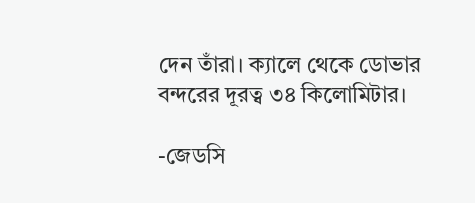দেন তাঁরা। ক্যালে থেকে ডোভার বন্দরের দূরত্ব ৩৪ কিলোমিটার।

-জেডসি